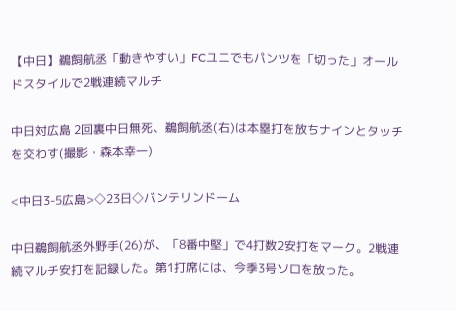【中日】鵜飼航丞「動きやすい」FCユニでもパンツを「切った」オールドスタイルで2戦連続マルチ

中日対広島 2回裏中日無死、鵜飼航丞(右)は本塁打を放ちナインとタッチを交わす(撮影・森本幸一)

<中日3-5広島>◇23日◇バンテリンドーム

中日鵜飼航丞外野手(26)が、「8番中堅」で4打数2安打をマーク。2戦連続マルチ安打を記録した。第1打席には、今季3号ソロを放った。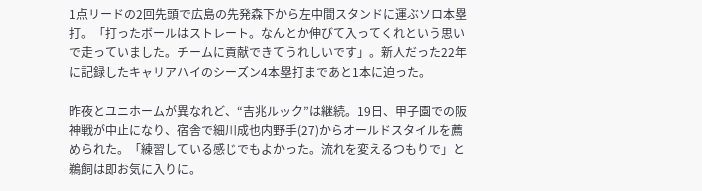1点リードの2回先頭で広島の先発森下から左中間スタンドに運ぶソロ本塁打。「打ったボールはストレート。なんとか伸びて入ってくれという思いで走っていました。チームに貢献できてうれしいです」。新人だった22年に記録したキャリアハイのシーズン4本塁打まであと1本に迫った。

昨夜とユニホームが異なれど、“吉兆ルック”は継続。19日、甲子園での阪神戦が中止になり、宿舎で細川成也内野手(27)からオールドスタイルを薦められた。「練習している感じでもよかった。流れを変えるつもりで」と鵜飼は即お気に入りに。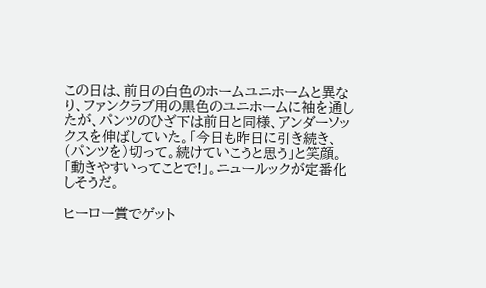この日は、前日の白色のホームユニホームと異なり、ファンクラブ用の黒色のユニホームに袖を通したが、パンツのひざ下は前日と同様、アンダーソックスを伸ばしていた。「今日も昨日に引き続き、(パンツを)切って。続けていこうと思う」と笑顔。「動きやすいってことで!」。ニュールックが定番化しそうだ。

ヒーロー賞でゲット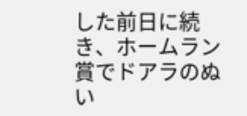した前日に続き、ホームラン賞でドアラのぬい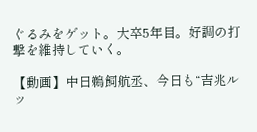ぐるみをゲット。大卒5年目。好調の打撃を維持していく。

【動画】中日鵜飼航丞、今日も“吉兆ルッ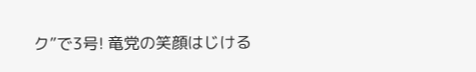ク”で3号! 竜党の笑顔はじける